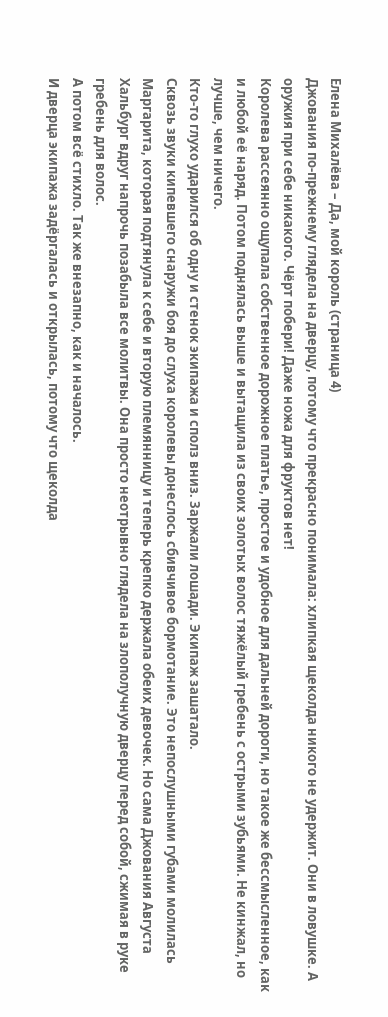Елена Михалёва – Да, мой король (страница 4)
Джования по-прежнему глядела на дверцу, потому что прекрасно понимала: хлипкая щеколда никого не удержит. Они в ловушке. А оружия при себе никакого. Чёрт побери! Даже ножа для фруктов нет!
Королева рассеянно ощупала собственное дорожное платье, простое и удобное для дальней дороги, но такое же бессмысленное, как и любой её наряд. Потом поднялась выше и вытащила из своих золотых волос тяжёлый гребень с острыми зубьями. Не кинжал, но лучше, чем ничего.
Кто-то глухо ударился об одну и стенок экипажа и сполз вниз. Заржали лошади. Экипаж зашатало.
Сквозь звуки кипевшего снаружи боя до слуха королевы донеслось сбивчивое бормотание. Это непослушными губами молилась Маргарита, которая подтянула к себе и вторую племянницу и теперь крепко держала обеих девочек. Но сама Джования Августа Хальбург вдруг напрочь позабыла все молитвы. Она просто неотрывно глядела на злополучную дверцу перед собой, сжимая в руке гребень для волос.
А потом всё стихло. Так же внезапно, как и началось.
И дверца экипажа задёргалась и открылась, потому что щеколда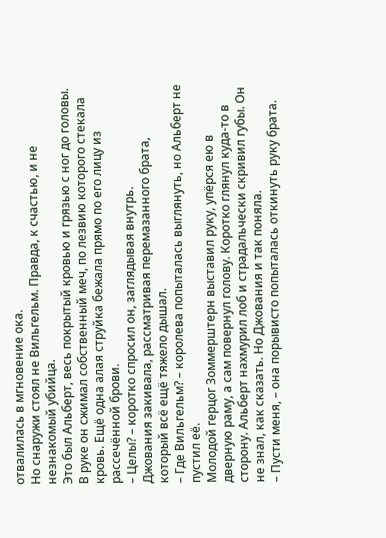отвалилась в мгновение ока.
Но снаружи стоял не Вильгельм. Правда, к счастью, и не незнакомый убийца.
Это был Альберт, весь покрытый кровью и грязью с ног до головы. В руке он сжимал собственный меч, по лезвию которого стекала кровь. Ещё одна алая струйка бежала прямо по его лицу из рассечённой брови.
– Целы? – коротко спросил он, заглядывая внутрь.
Джования закивала, рассматривая перемазанного брата, который всё ещё тяжело дышал.
– Где Вильгельм? – королева попыталась выглянуть, но Альберт не пустил её.
Молодой герцог Зоммерштерн выставил руку, упёрся ею в дверную раму, а сам повернул голову. Коротко глянул куда-то в сторону. Альберт нахмурил лоб и страдальчески скривил губы. Он не знал, как сказать. Но Джования и так поняла.
– Пусти меня, – она порывисто попыталась откинуть руку брата.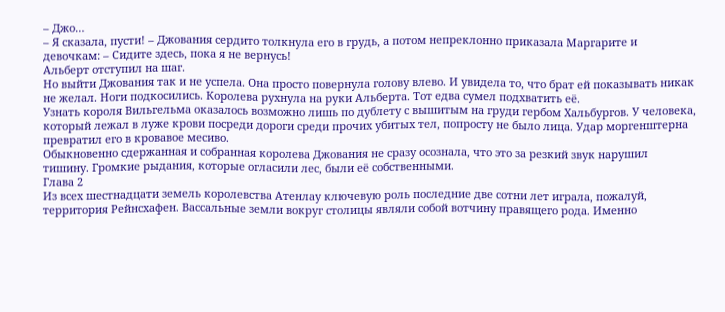– Джо…
– Я сказала, пусти! – Джования сердито толкнула его в грудь, а потом непреклонно приказала Маргарите и девочкам: – Сидите здесь, пока я не вернусь!
Альберт отступил на шаг.
Но выйти Джования так и не успела. Она просто повернула голову влево. И увидела то, что брат ей показывать никак не желал. Ноги подкосились. Королева рухнула на руки Альберта. Тот едва сумел подхватить её.
Узнать короля Вильгельма оказалось возможно лишь по дублету с вышитым на груди гербом Хальбургов. У человека, который лежал в луже крови посреди дороги среди прочих убитых тел, попросту не было лица. Удар моргенштерна превратил его в кровавое месиво.
Обыкновенно сдержанная и собранная королева Джования не сразу осознала, что это за резкий звук нарушил тишину. Громкие рыдания, которые огласили лес, были её собственными.
Глава 2
Из всех шестнадцати земель королевства Атенлау ключевую роль последние две сотни лет играла, пожалуй, территория Рейнсхафен. Вассальные земли вокруг столицы являли собой вотчину правящего рода. Именно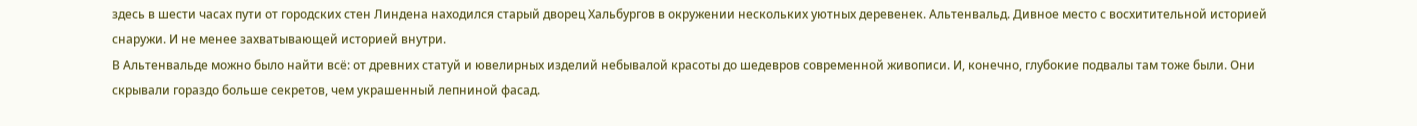здесь в шести часах пути от городских стен Линдена находился старый дворец Хальбургов в окружении нескольких уютных деревенек. Альтенвальд. Дивное место с восхитительной историей снаружи. И не менее захватывающей историей внутри.
В Альтенвальде можно было найти всё: от древних статуй и ювелирных изделий небывалой красоты до шедевров современной живописи. И, конечно, глубокие подвалы там тоже были. Они скрывали гораздо больше секретов, чем украшенный лепниной фасад.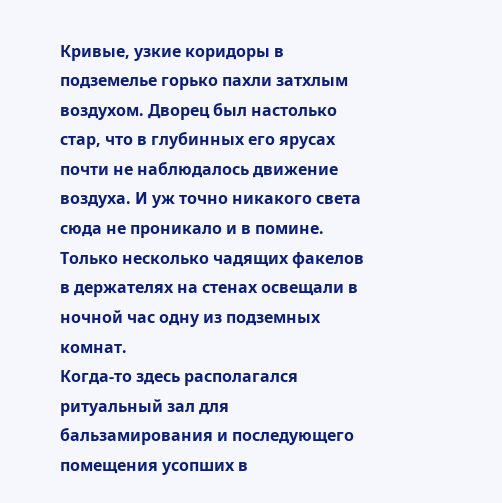Кривые, узкие коридоры в подземелье горько пахли затхлым воздухом. Дворец был настолько стар, что в глубинных его ярусах почти не наблюдалось движение воздуха. И уж точно никакого света сюда не проникало и в помине. Только несколько чадящих факелов в держателях на стенах освещали в ночной час одну из подземных комнат.
Когда-то здесь располагался ритуальный зал для бальзамирования и последующего помещения усопших в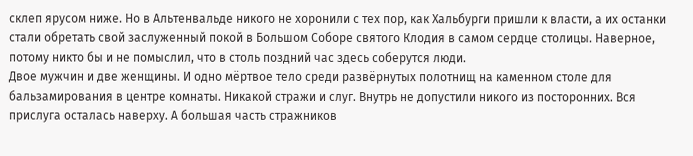склеп ярусом ниже. Но в Альтенвальде никого не хоронили с тех пор, как Хальбурги пришли к власти, а их останки стали обретать свой заслуженный покой в Большом Соборе святого Клодия в самом сердце столицы. Наверное, потому никто бы и не помыслил, что в столь поздний час здесь соберутся люди.
Двое мужчин и две женщины. И одно мёртвое тело среди развёрнутых полотнищ на каменном столе для бальзамирования в центре комнаты. Никакой стражи и слуг. Внутрь не допустили никого из посторонних. Вся прислуга осталась наверху. А большая часть стражников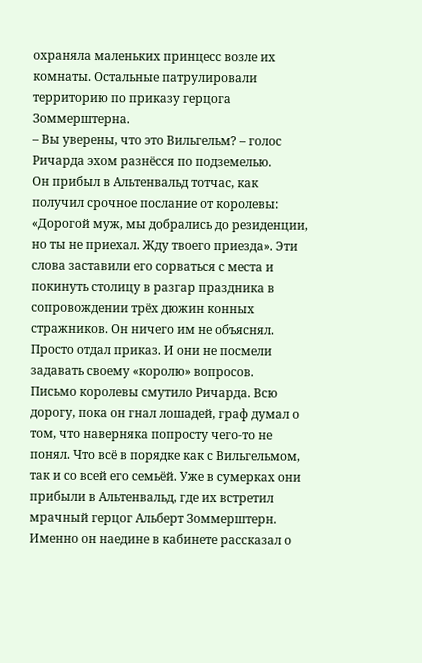охраняла маленьких принцесс возле их комнаты. Остальные патрулировали территорию по приказу герцога Зоммерштерна.
– Вы уверены, что это Вильгельм? – голос Ричарда эхом разнёсся по подземелью.
Он прибыл в Альтенвальд тотчас, как получил срочное послание от королевы: «Дорогой муж, мы добрались до резиденции, но ты не приехал. Жду твоего приезда». Эти слова заставили его сорваться с места и покинуть столицу в разгар праздника в сопровождении трёх дюжин конных стражников. Он ничего им не объяснял. Просто отдал приказ. И они не посмели задавать своему «королю» вопросов.
Письмо королевы смутило Ричарда. Всю дорогу, пока он гнал лошадей, граф думал о том, что наверняка попросту чего-то не понял. Что всё в порядке как с Вильгельмом, так и со всей его семьёй. Уже в сумерках они прибыли в Альтенвальд, где их встретил мрачный герцог Альберт Зоммерштерн. Именно он наедине в кабинете рассказал о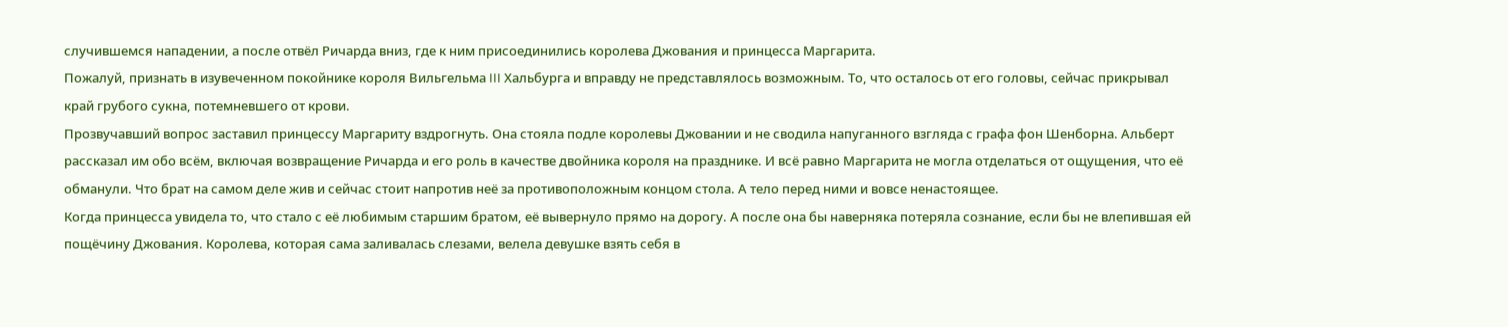случившемся нападении, а после отвёл Ричарда вниз, где к ним присоединились королева Джования и принцесса Маргарита.
Пожалуй, признать в изувеченном покойнике короля Вильгельма III Хальбурга и вправду не представлялось возможным. То, что осталось от его головы, сейчас прикрывал край грубого сукна, потемневшего от крови.
Прозвучавший вопрос заставил принцессу Маргариту вздрогнуть. Она стояла подле королевы Джовании и не сводила напуганного взгляда с графа фон Шенборна. Альберт рассказал им обо всём, включая возвращение Ричарда и его роль в качестве двойника короля на празднике. И всё равно Маргарита не могла отделаться от ощущения, что её обманули. Что брат на самом деле жив и сейчас стоит напротив неё за противоположным концом стола. А тело перед ними и вовсе ненастоящее.
Когда принцесса увидела то, что стало с её любимым старшим братом, её вывернуло прямо на дорогу. А после она бы наверняка потеряла сознание, если бы не влепившая ей пощёчину Джования. Королева, которая сама заливалась слезами, велела девушке взять себя в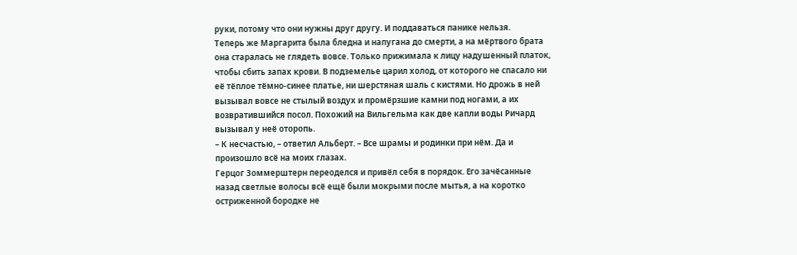руки, потому что они нужны друг другу. И поддаваться панике нельзя.
Теперь же Маргарита была бледна и напугана до смерти, а на мёртвого брата она старалась не глядеть вовсе. Только прижимала к лицу надушенный платок, чтобы сбить запах крови. В подземелье царил холод, от которого не спасало ни её тёплое тёмно-синее платье, ни шерстяная шаль с кистями. Но дрожь в ней вызывал вовсе не стылый воздух и промёрзшие камни под ногами, а их возвратившийся посол. Похожий на Вильгельма как две капли воды Ричард вызывал у неё оторопь.
– К несчастью, – ответил Альберт. – Все шрамы и родинки при нём. Да и произошло всё на моих глазах.
Герцог Зоммерштерн переоделся и привёл себя в порядок. Его зачёсанные назад светлые волосы всё ещё были мокрыми после мытья, а на коротко остриженной бородке не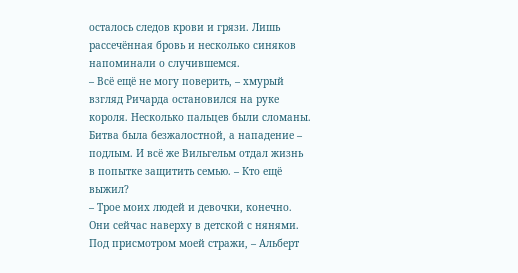осталось следов крови и грязи. Лишь рассечённая бровь и несколько синяков напоминали о случившемся.
– Всё ещё не могу поверить, – хмурый взгляд Ричарда остановился на руке короля. Несколько пальцев были сломаны. Битва была безжалостной, а нападение – подлым. И всё же Вильгельм отдал жизнь в попытке защитить семью. – Кто ещё выжил?
– Трое моих людей и девочки, конечно. Они сейчас наверху в детской с нянями. Под присмотром моей стражи, – Альберт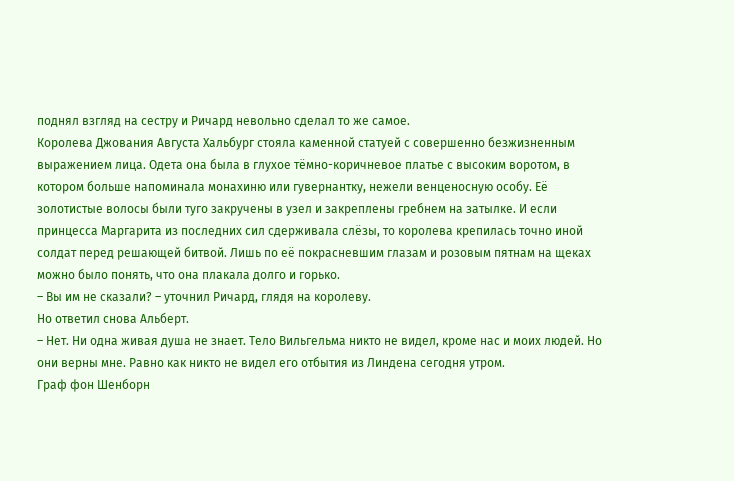поднял взгляд на сестру и Ричард невольно сделал то же самое.
Королева Джования Августа Хальбург стояла каменной статуей с совершенно безжизненным выражением лица. Одета она была в глухое тёмно-коричневое платье с высоким воротом, в котором больше напоминала монахиню или гувернантку, нежели венценосную особу. Её золотистые волосы были туго закручены в узел и закреплены гребнем на затылке. И если принцесса Маргарита из последних сил сдерживала слёзы, то королева крепилась точно иной солдат перед решающей битвой. Лишь по её покрасневшим глазам и розовым пятнам на щеках можно было понять, что она плакала долго и горько.
– Вы им не сказали? – уточнил Ричард, глядя на королеву.
Но ответил снова Альберт.
– Нет. Ни одна живая душа не знает. Тело Вильгельма никто не видел, кроме нас и моих людей. Но они верны мне. Равно как никто не видел его отбытия из Линдена сегодня утром.
Граф фон Шенборн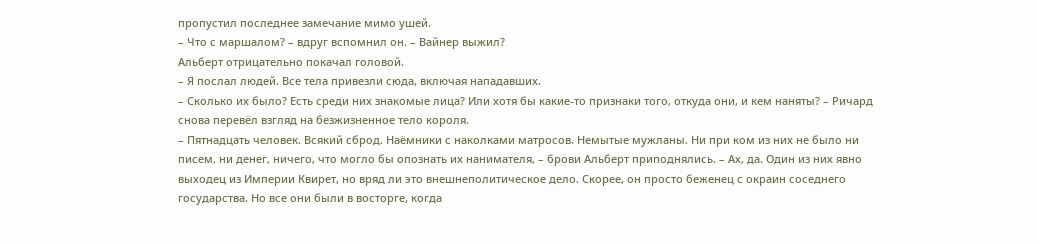пропустил последнее замечание мимо ушей.
– Что с маршалом? – вдруг вспомнил он. – Вайнер выжил?
Альберт отрицательно покачал головой.
– Я послал людей. Все тела привезли сюда, включая нападавших.
– Сколько их было? Есть среди них знакомые лица? Или хотя бы какие-то признаки того, откуда они, и кем наняты? – Ричард снова перевёл взгляд на безжизненное тело короля.
– Пятнадцать человек. Всякий сброд. Наёмники с наколками матросов. Немытые мужланы. Ни при ком из них не было ни писем, ни денег, ничего, что могло бы опознать их нанимателя, – брови Альберт приподнялись. – Ах, да. Один из них явно выходец из Империи Квирет, но вряд ли это внешнеполитическое дело. Скорее, он просто беженец с окраин соседнего государства. Но все они были в восторге, когда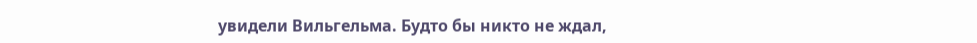увидели Вильгельма. Будто бы никто не ждал,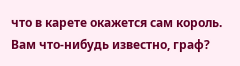что в карете окажется сам король. Вам что-нибудь известно, граф?